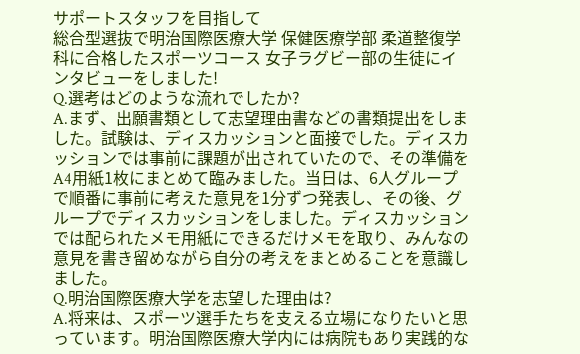サポートスタッフを目指して
総合型選抜で明治国際医療大学 保健医療学部 柔道整復学科に合格したスポーツコース 女子ラグビー部の生徒にインタビューをしました!
Q.選考はどのような流れでしたか?
A.まず、出願書類として志望理由書などの書類提出をしました。試験は、ディスカッションと面接でした。ディスカッションでは事前に課題が出されていたので、その準備をA4用紙1枚にまとめて臨みました。当日は、6人グループで順番に事前に考えた意見を1分ずつ発表し、その後、グループでディスカッションをしました。ディスカッションでは配られたメモ用紙にできるだけメモを取り、みんなの意見を書き留めながら自分の考えをまとめることを意識しました。
Q.明治国際医療大学を志望した理由は?
A.将来は、スポーツ選手たちを支える立場になりたいと思っています。明治国際医療大学内には病院もあり実践的な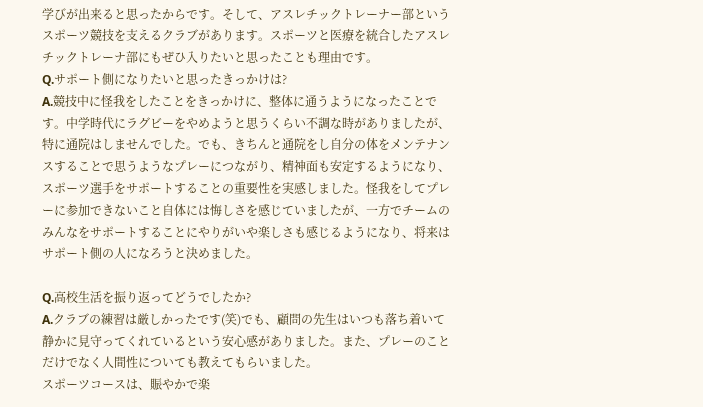学びが出来ると思ったからです。そして、アスレチックトレーナー部というスポーツ競技を支えるクラブがあります。スポーツと医療を統合したアスレチックトレーナ部にもぜひ入りたいと思ったことも理由です。
Q.サポート側になりたいと思ったきっかけは?
A.競技中に怪我をしたことをきっかけに、整体に通うようになったことです。中学時代にラグビーをやめようと思うくらい不調な時がありましたが、特に通院はしませんでした。でも、きちんと通院をし自分の体をメンテナンスすることで思うようなプレーにつながり、精神面も安定するようになり、スポーツ選手をサポートすることの重要性を実感しました。怪我をしてプレーに参加できないこと自体には悔しさを感じていましたが、一方でチームのみんなをサポートすることにやりがいや楽しさも感じるようになり、将来はサポート側の人になろうと決めました。

Q.高校生活を振り返ってどうでしたか?
A.クラブの練習は厳しかったです(笑)でも、顧問の先生はいつも落ち着いて静かに見守ってくれているという安心感がありました。また、プレーのことだけでなく人間性についても教えてもらいました。
スポーツコースは、賑やかで楽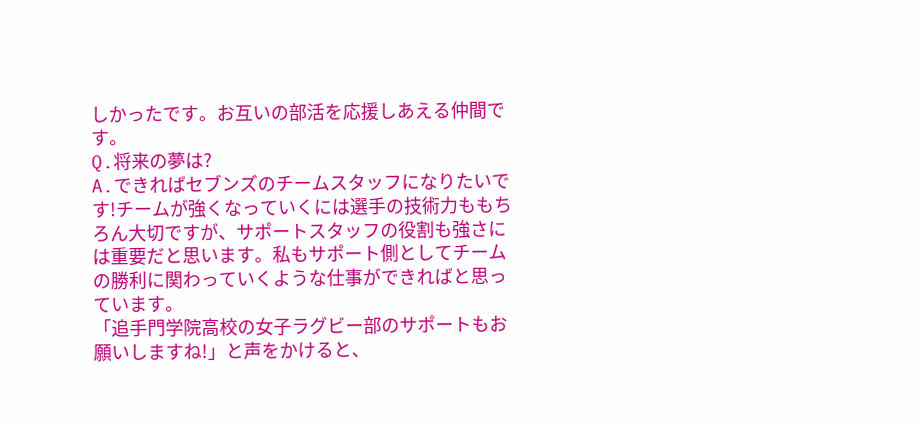しかったです。お互いの部活を応援しあえる仲間です。
Q.将来の夢は?
A.できればセブンズのチームスタッフになりたいです!チームが強くなっていくには選手の技術力ももちろん大切ですが、サポートスタッフの役割も強さには重要だと思います。私もサポート側としてチームの勝利に関わっていくような仕事ができればと思っています。
「追手門学院高校の女子ラグビー部のサポートもお願いしますね!」と声をかけると、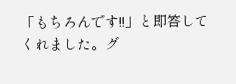「もちろんです!!」と即答してくれました。グ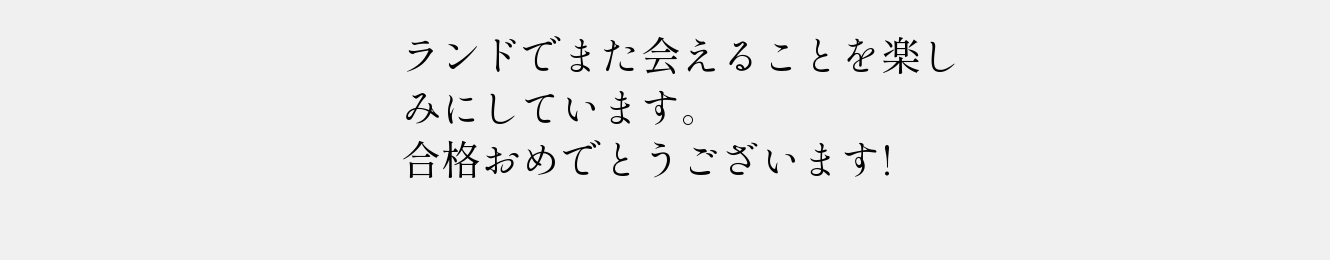ランドでまた会えることを楽しみにしています。
合格おめでとうございます!